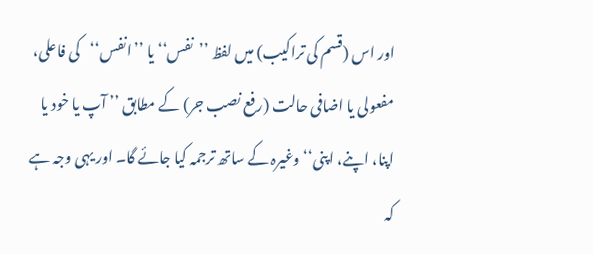اور اس (قسم کی تراکیب) میں لفظ ’’نفس‘‘ یا ’’انفس‘‘کی فاعلی، مفعولی یا اضافی حالت (رفع نصب جر) کے مطابق ’’ آپ یا خود یا اپنا، اپنے، اپنی‘‘ وغیرہ کے ساتھ ترجمہ کیا جائے گا۔ اور یہی وجہ ہے کہ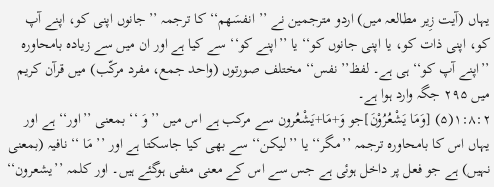یہاں (آیت زِیر مطالعہ میں) اردو مترجمین نے ’’ انفسَھم‘‘ کا ترجمہ ’’جانوں اپنی کو، اپنے آپ کو، اپنی ذات کو، یا اپنی جانوں کو‘‘ یا ’’اپنے کو‘‘ سے کیا ہے اور ان میں سے زیادہ بامحاورہ ’’اپنے آپ کو‘‘ ہی ہے۔ لفظ’’نفس‘‘ مختلف صورتوں (واحد جمع، مفرد مرکّب) میں قرآن کریم میں ۲۹۵ جگہ وارد ہوا ہے۔
۱:۸:۲(۵) [وَمَا يَشْعُرُوْنَ]جو وَ+مَا+یَشْعُرون سے مرکب ہے اس میں ’’ وَ ‘‘ بمعنی ’’اور‘‘ ہے اور یہاں اس کا بامحاورہ ترجمہ ’’مگر‘‘ یا ’’لیکن‘‘ سے بھی کیا جاسکتا ہے اور ’’ مَا ‘‘ نافیہ (بمعنی نہیں) ہے جو فعل پر داخل ہوئی ہے جس سے اس کے معنی منفی ہوگئے ہیں۔ اور کلمہ ’’یشعرون‘‘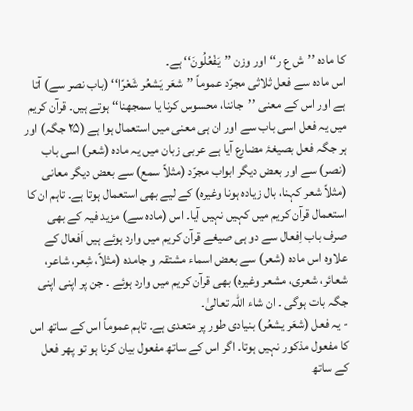کا مادہ ’’ش ع ر‘‘ اور وزن ’’یَفْعُلُونَ‘‘ ہے۔
اس مادہ سے فعل ثلاثی مجرّد عموماً ’’شعَر یَشعُر شَعْرًا‘‘ (باب نصر سے) آتا ہے اور اس کے معنی ’’جاننا، محسوس کرنا یا سمجھنا‘‘ ہوتے ہیں۔ قرآن کریم میں یہ فعل اسی باب سے اور ان ہی معنی میں استعمال ہوا ہے (۲۵ جگہ) اور ہر جگہ فعل بصیغۂ مضارع آیا ہے عربی زبان میں یہ مادہ (شعر) اسی باب (نصر) سے اور بعض دیگر ابواب مجرّد (مثلاً سمع) سے بعض دیگر معانی (مثلاً شعر کہنا، بال زیادہ ہونا وغیرہ) کے لیے بھی استعمال ہوتا ہے۔ تاہم ان کا استعمال قرآن کریم میں کہیں نہیں آیا۔ اس (مادہ سے) مزید فیہ کے بھی صرف باب اِفعال سے دو ہی صیغے قرآن کریم میں وارد ہوئے ہیں اَفعال کے علاوہ اس مادہ (شعر) سے بعض اسماء مشتقہ و جامدہ (مثلاً، شِعر، شاعر، شعائر، شعری، مشعر وغیرہ) بھی قرآن کریم میں وارد ہوئے ۔ جن پر اپنی اپنی جگہ بات ہوگی ۔ ان شاء اللہ تعالیٰ۔
- یہ فعل (شعَر یشعُر) بنیادی طور پر متعدی ہے۔ تاہم عموماً اس کے ساتھ اس کا مفعول مذکور نہیں ہوتا۔ اگر اس کے ساتھ مفعول بیان کرنا ہو تو پھر فعل کے ساتھ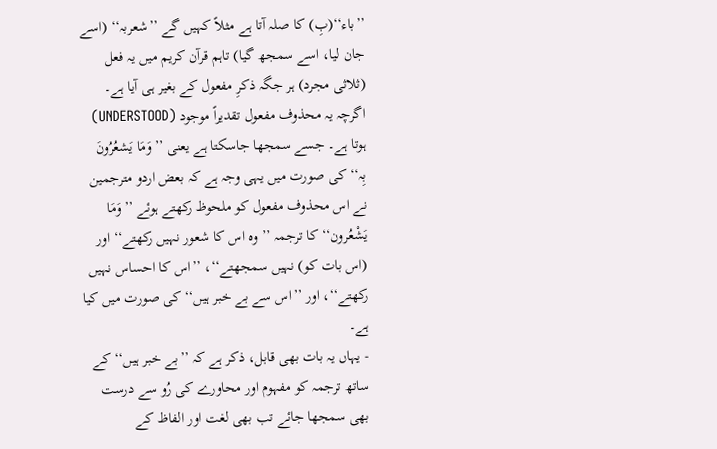’’باء‘‘(بِ) کا صلہ آتا ہے مثلاً کہیں گے ’’شعربہ‘‘ (اسے جان لیا، اسے سمجھ گیا) تاہم قرآن کریم میں یہ فعل (ثلاثی مجرد) ہر جگہ ذکرِ مفعول کے بغیر ہی آیا ہے۔ اگرچہ یہ محذوف مفعول تقدیراً موجود (UNDERSTOOD) ہوتا ہے۔ جسے سمجھا جاسکتا ہے یعنی ’’وَمَا یَشعُرُونَ بِہ‘‘ کی صورت میں یہی وجہ ہے کہ بعض اردو مترجمین نے اس محذوف مفعول کو ملحوظ رکھتے ہوئے ’’وَمَا یَشْعُرون‘‘ کا ترجمہ ’’وہ اس کا شعور نہیں رکھتے‘‘ اور (اس بات کو) نہیں سمجھتے‘‘، ’’اس کا احساس نہیں رکھتے‘‘، اور ’’اس سے بے خبر ہیں‘‘ کی صورت میں کیا ہے۔
- یہاں یہ بات بھی قابل، ذکر ہے کہ ’’بے خبر ہیں‘‘ کے ساتھ ترجمہ کو مفہوم اور محاورے کی رُو سے درست بھی سمجھا جائے تب بھی لغت اور الفاظ کے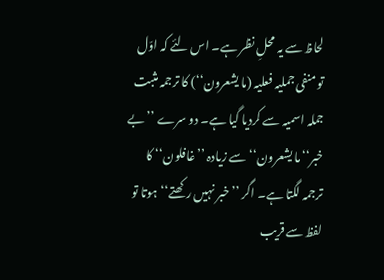لحاظ سے یہ محلِ نظر ہے۔ اس لئے کہ اوّل تو منفی جملیہ فعلیہ (ما یشعرون‘‘) کا ترجمہ مثبت جملہ اسمیہ سے کردیا گیا ہے۔ دو سرے ’’بے خبر‘‘ما یشعرون‘‘ سے زیادہ ’’غافلون‘‘ کا ترجمہ لگتا ہے۔ اگر ’’خبر نہیں رکھتے‘‘ ہوتا تو لفظ سے قریب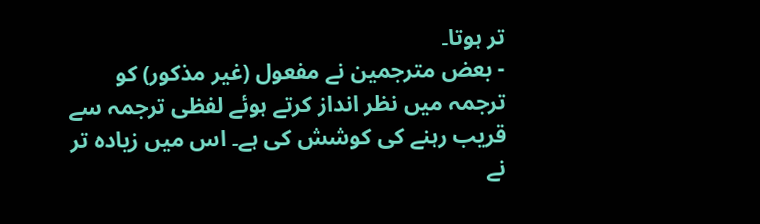تر ہوتا۔
- بعض مترجمین نے مفعول (غیر مذکور) کو ترجمہ میں نظر انداز کرتے ہوئے لفظی ترجمہ سے قریب رہنے کی کوشش کی ہے۔ اس میں زیادہ تر نے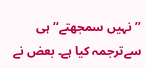’’نہیں سمجھتے‘‘ ہی سےترجمہ کیا ہے۔ بعض نے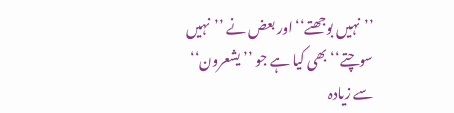’’نہیں بوجھتے‘‘ اور بعض نے ’’نہیں سوچتے‘‘بھی کیا ہے جو ’’ یشعرون‘‘ سے زیادہ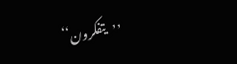’’یتفکرون‘‘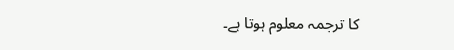کا ترجمہ معلوم ہوتا ہے۔